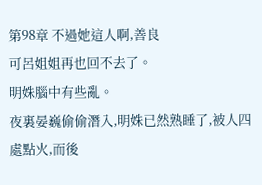第98章 不過她這人啊,善良
可呂姐姐再也回不去了。
明姝腦中有些亂。
夜裏晏巍偷偷潛入,明姝已然熟睡了,被人四處點火,而後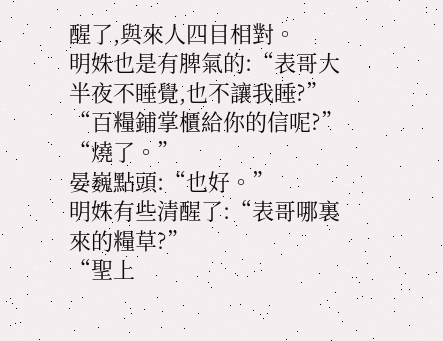醒了,與來人四目相對。
明姝也是有脾氣的:“表哥大半夜不睡覺,也不讓我睡?”
“百糧鋪掌櫃給你的信呢?”
“燒了。”
晏巍點頭:“也好。”
明姝有些清醒了:“表哥哪裏來的糧草?”
“聖上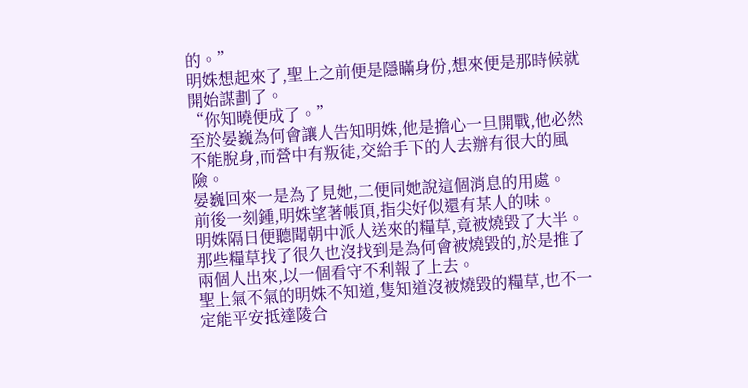的。”
明姝想起來了,聖上之前便是隱瞞身份,想來便是那時候就開始謀劃了。
“你知曉便成了。”
至於晏巍為何會讓人告知明姝,他是擔心一旦開戰,他必然不能脫身,而營中有叛徒,交給手下的人去辦有很大的風險。
晏巍回來一是為了見她,二便同她說這個消息的用處。
前後一刻鍾,明姝望著帳頂,指尖好似還有某人的味。
明姝隔日便聽聞朝中派人送來的糧草,竟被燒毀了大半。
那些糧草找了很久也沒找到是為何會被燒毀的,於是推了兩個人出來,以一個看守不利報了上去。
聖上氣不氣的明姝不知道,隻知道沒被燒毀的糧草,也不一定能平安抵達陵合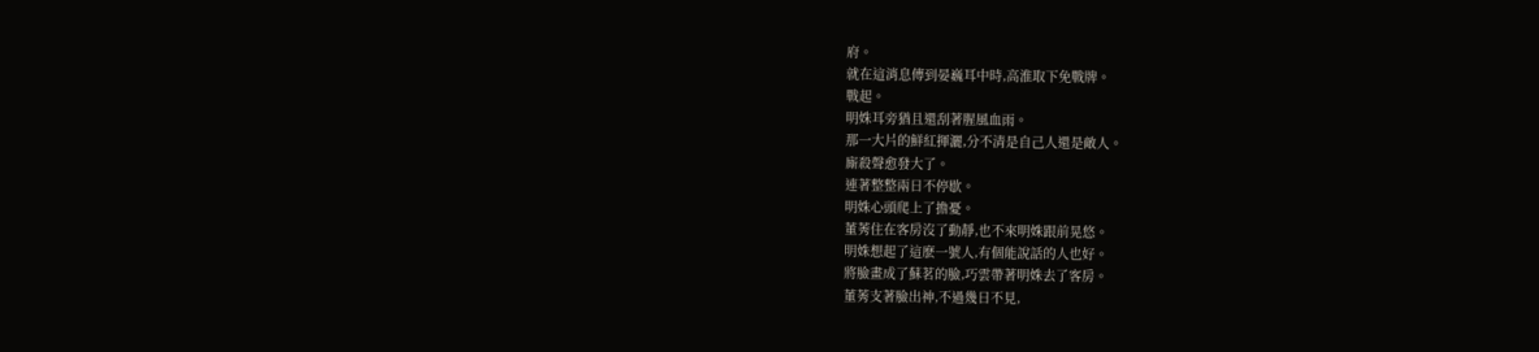府。
就在這消息傳到晏巍耳中時,高淮取下免戰牌。
戰起。
明姝耳旁猶且還刮著腥風血雨。
那一大片的鮮紅揮灑,分不清是自己人還是敵人。
廝殺聲愈發大了。
連著整整兩日不停歇。
明姝心頭爬上了擔憂。
董莠住在客房沒了動靜,也不來明姝跟前晃悠。
明姝想起了這麽一號人,有個能說話的人也好。
將臉畫成了蘇茗的臉,巧雲帶著明姝去了客房。
董莠支著臉出神,不過幾日不見,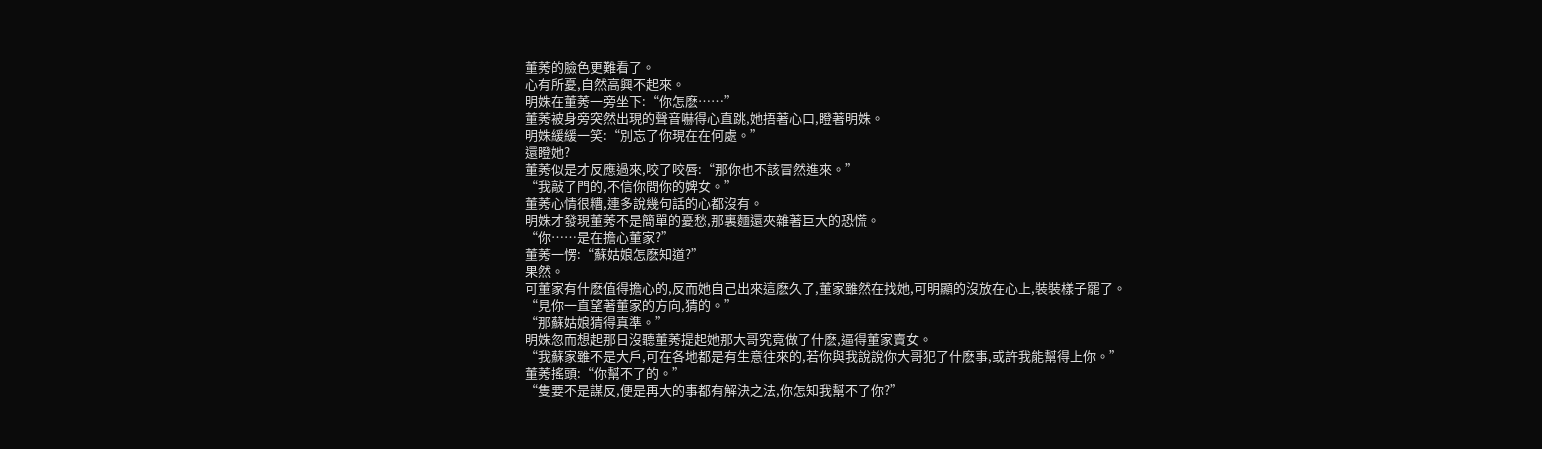董莠的臉色更難看了。
心有所憂,自然高興不起來。
明姝在董莠一旁坐下:“你怎麽……”
董莠被身旁突然出現的聲音嚇得心直跳,她捂著心口,瞪著明姝。
明姝緩緩一笑:“別忘了你現在在何處。”
還瞪她?
董莠似是才反應過來,咬了咬唇:“那你也不該冒然進來。”
“我敲了門的,不信你問你的婢女。”
董莠心情很糟,連多說幾句話的心都沒有。
明姝才發現董莠不是簡單的憂愁,那裏麵還夾雜著巨大的恐慌。
“你……是在擔心董家?”
董莠一愣:“蘇姑娘怎麽知道?”
果然。
可董家有什麽值得擔心的,反而她自己出來這麽久了,董家雖然在找她,可明顯的沒放在心上,裝裝樣子罷了。
“見你一直望著董家的方向,猜的。”
“那蘇姑娘猜得真準。”
明姝忽而想起那日沒聽董莠提起她那大哥究竟做了什麽,逼得董家賣女。
“我蘇家雖不是大戶,可在各地都是有生意往來的,若你與我說說你大哥犯了什麽事,或許我能幫得上你。”
董莠搖頭:“你幫不了的。”
“隻要不是謀反,便是再大的事都有解決之法,你怎知我幫不了你?”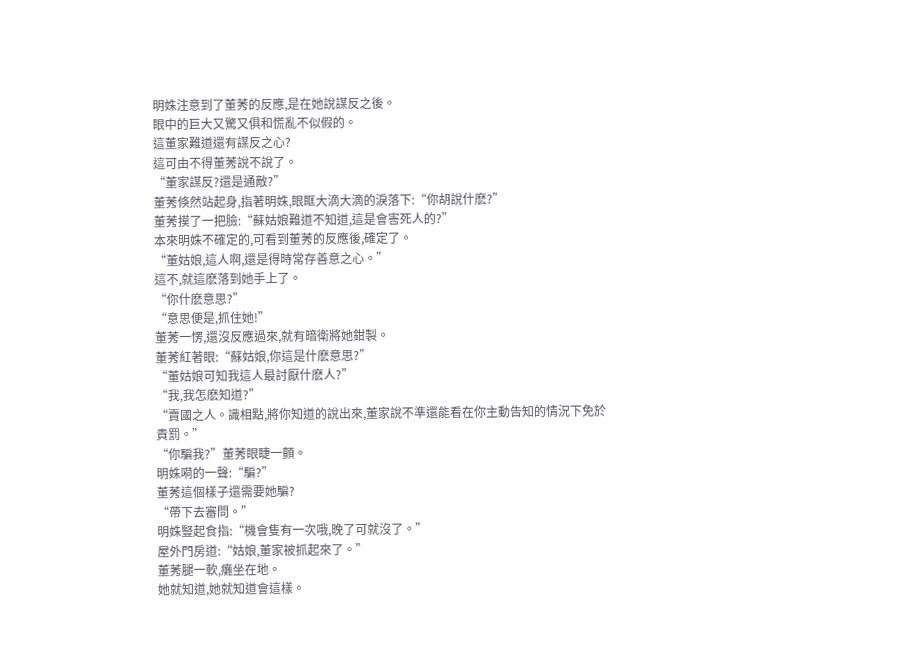明姝注意到了董莠的反應,是在她說謀反之後。
眼中的巨大又驚又俱和慌亂不似假的。
這董家難道還有謀反之心?
這可由不得董莠說不說了。
“董家謀反?還是通敵?”
董莠倏然站起身,指著明姝,眼眶大滴大滴的淚落下:“你胡說什麽?”
董莠摸了一把臉:“蘇姑娘難道不知道,這是會害死人的?”
本來明姝不確定的,可看到董莠的反應後,確定了。
“董姑娘,這人啊,還是得時常存善意之心。”
這不,就這麽落到她手上了。
“你什麽意思?”
“意思便是,抓住她!”
董莠一愣,還沒反應過來,就有暗衛將她鉗製。
董莠紅著眼:“蘇姑娘,你這是什麽意思?”
“董姑娘可知我這人最討厭什麽人?”
“我,我怎麽知道?”
“賣國之人。識相點,將你知道的說出來,董家說不準還能看在你主動告知的情況下免於責罰。”
“你騙我?”董莠眼睫一顫。
明姝嗬的一聲:“騙?”
董莠這個樣子還需要她騙?
“帶下去審問。”
明姝豎起食指:“機會隻有一次哦,晚了可就沒了。”
屋外門房道:“姑娘,董家被抓起來了。”
董莠腿一軟,癱坐在地。
她就知道,她就知道會這樣。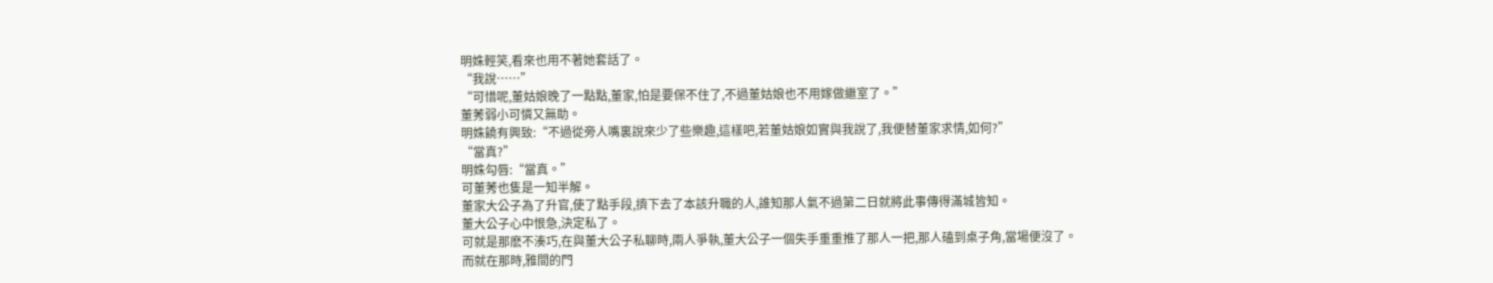明姝輕笑,看來也用不著她套話了。
“我說……”
“可惜呢,董姑娘晚了一點點,董家,怕是要保不住了,不過董姑娘也不用嫁做繼室了。”
董莠弱小可憐又無助。
明姝饒有興致:“不過從旁人嘴裏說來少了些樂趣,這樣吧,若董姑娘如實與我說了,我便替董家求情,如何?”
“當真?”
明姝勾唇:“當真。”
可董莠也隻是一知半解。
董家大公子為了升官,使了點手段,擠下去了本該升職的人,誰知那人氣不過第二日就將此事傳得滿城皆知。
董大公子心中恨急,決定私了。
可就是那麽不湊巧,在與董大公子私聊時,兩人爭執,董大公子一個失手重重推了那人一把,那人磕到桌子角,當場便沒了。
而就在那時,雅間的門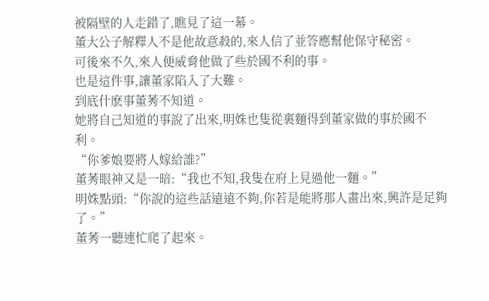被隔壁的人走錯了,瞧見了這一幕。
董大公子解釋人不是他故意殺的,來人信了並答應幫他保守秘密。
可後來不久,來人便威脅他做了些於國不利的事。
也是這件事,讓董家陷入了大難。
到底什麽事董莠不知道。
她將自己知道的事說了出來,明姝也隻從裏麵得到董家做的事於國不利。
“你爹娘要將人嫁給誰?”
董莠眼神又是一暗:“我也不知,我隻在府上見過他一麵。”
明姝點頭:“你說的這些話遠遠不夠,你若是能將那人畫出來,興許是足夠了。”
董莠一聽連忙爬了起來。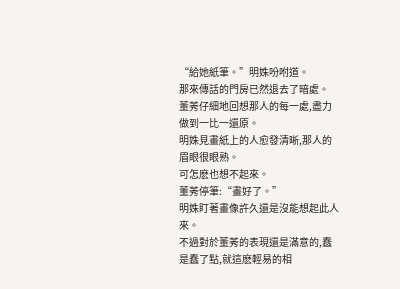“給她紙筆。”明姝吩咐道。
那來傳話的門房已然退去了暗處。
董莠仔細地回想那人的每一處,盡力做到一比一還原。
明姝見畫紙上的人愈發清晰,那人的眉眼很眼熟。
可怎麽也想不起來。
董莠停筆:“畫好了。”
明姝盯著畫像許久還是沒能想起此人來。
不過對於董莠的表現還是滿意的,蠢是蠢了點,就這麽輕易的相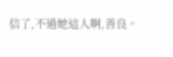信了,不過她這人啊,善良。